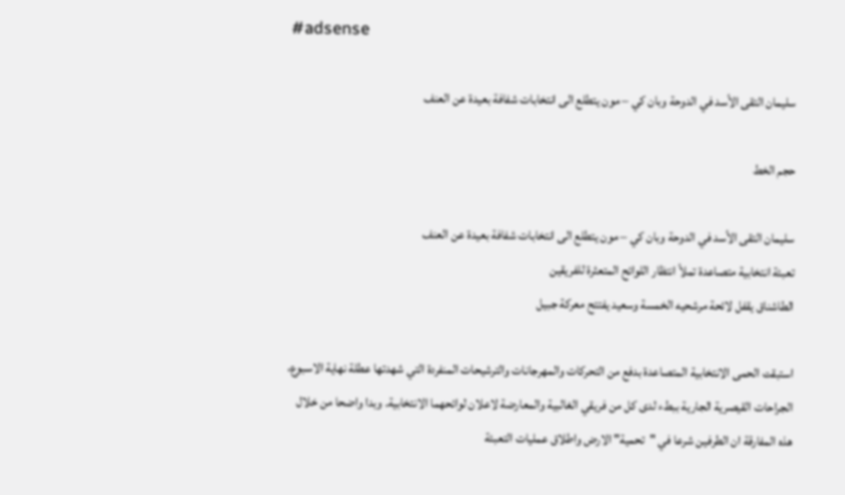#adsense

سليمان التقى الأسد في الدوحة وبان كي – مون يتطلع الى انتخابات شفافة بعيدة عن العنف

حجم الخط

سليمان التقى الأسد في الدوحة وبان كي – مون يتطلع الى انتخابات شفافة بعيدة عن العنف
تعبئة انتخابية متصاعدة تملأ انتظار اللوائح المتعثرة للفريقين
الطاشناق يقفل لائحة مرشحيه الخمسة وسعيد يفتتح معركة جبيل

استبقت الحمى الانتخابية المتصاعدة بدفع من التحركات والمهرجانات والترشيحات المنفردة التي شهدتها عطلة نهاية الاسبوع، الجراحات القيصرية الجارية ببطء لدى كل من فريقي الغالبية والمعارضة لاعلان لوائحهما الانتخابية. وبدا واضحا من خلال هذه المفارقة ان الطرفين شرعا في "تحمية" الارض واطلاق عمليات التعبئة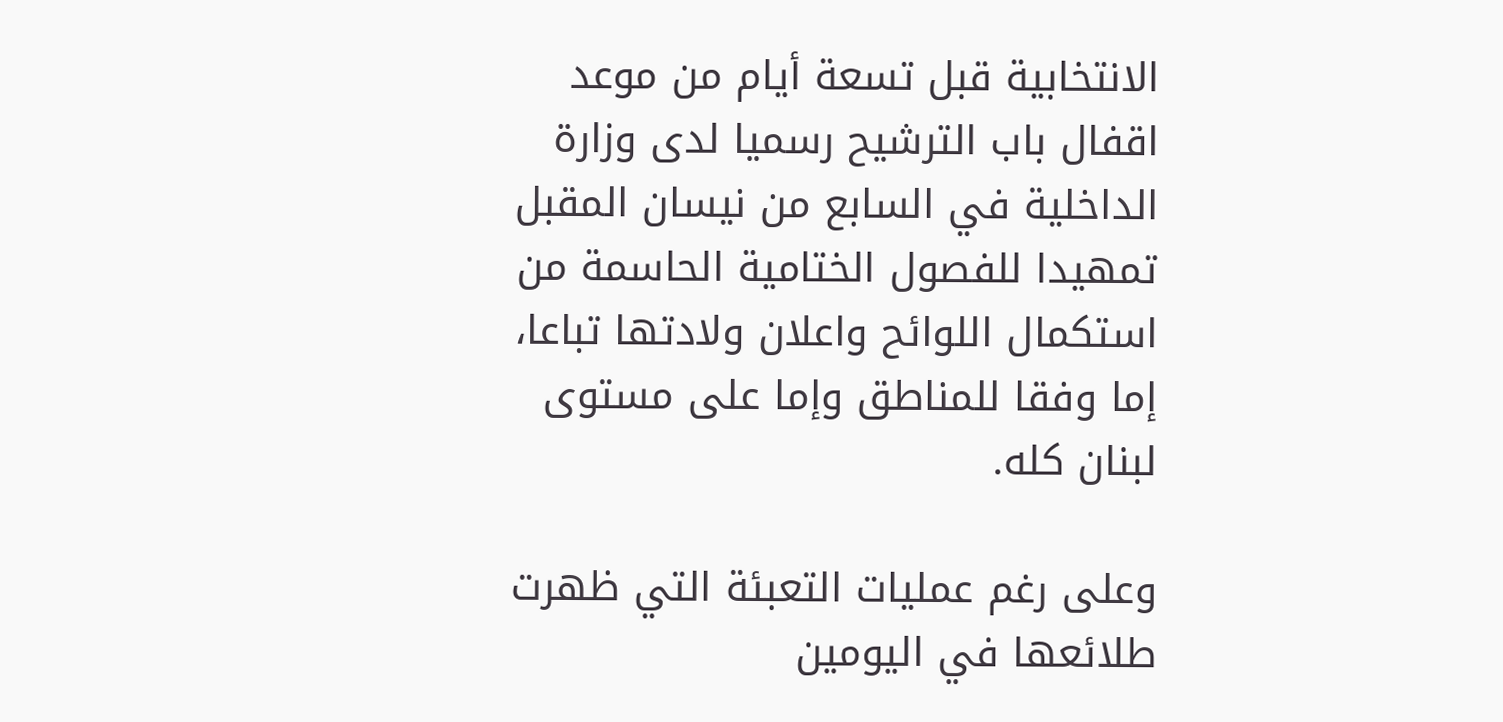الانتخابية قبل تسعة أيام من موعد اقفال باب الترشيح رسميا لدى وزارة الداخلية في السابع من نيسان المقبل تمهيدا للفصول الختامية الحاسمة من استكمال اللوائح واعلان ولادتها تباعا، إما وفقا للمناطق وإما على مستوى لبنان كله.

وعلى رغم عمليات التعبئة التي ظهرت طلائعها في اليومين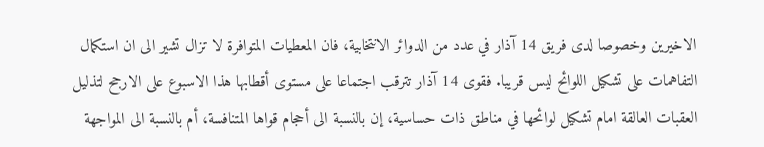الاخيرين وخصوصا لدى فريق 14 آذار في عدد من الدوائر الانتخابية، فان المعطيات المتوافرة لا تزال تشير الى ان استكمال التفاهمات على تشكيل اللوائح ليس قريبا. فقوى 14 آذار تترقب اجتماعا على مستوى أقطابها هذا الاسبوع على الارجح لتذليل العقبات العالقة امام تشكيل لوائحها في مناطق ذات حساسية، إن بالنسبة الى أحجام قواها المتنافسة، أم بالنسبة الى المواجهة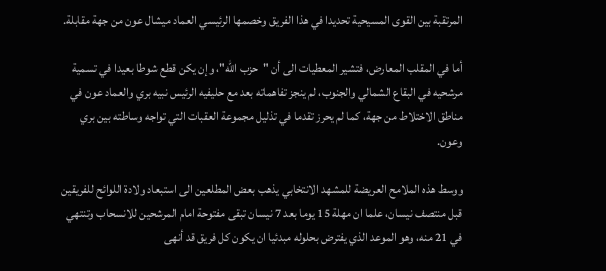المرتقبة بين القوى المسيحية تحديدا في هذا الفريق وخصمها الرئيسي العماد ميشال عون من جهة مقابلة.

أما في المقلب المعارض، فتشير المعطيات الى أن "حزب الله"، وإن يكن قطع شوطا بعيدا في تسمية مرشحيه في البقاع الشمالي والجنوب، لم ينجز تفاهماته بعد مع حليفيه الرئيس نبيه بري والعماد عون في مناطق الاختلاط من جهة، كما لم يحرز تقدما في تذليل مجموعة العقبات التي تواجه وساطته بين بري وعون.

ووسط هذه الملامح العريضة للمشهد الانتخابي يذهب بعض المطلعين الى استبعاد ولادة اللوائح للفريقين قبل منتصف نيسان، علما ان مهلة 15 يوما بعد 7 نيسان تبقى مفتوحة امام المرشحين للانسحاب وتنتهي في 21 منه، وهو الموعد الذي يفترض بحلوله مبدئيا ان يكون كل فريق قد أنهى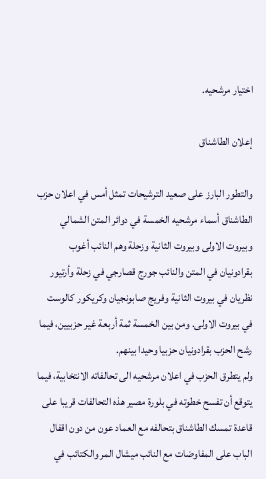اختيار مرشحيه.

إعلان الطاشناق

والتطور البارز على صعيد الترشيحات تمثل أمس في اعلان حزب الطاشناق أسماء مرشحيه الخمسة في دوائر المتن الشمالي وبيروت الاولى وبيروت الثانية وزحلة وهم النائب أغوب بقرادونيان في المتن والنائب جورج قصارجي في زحلة وأرتيور نظريان في بيروت الثانية وفريج صابونجيان وكريكور كالوست في بيروت الاولى. ومن بين الخمسة ثمة أربعة غير حزبيين، فيما رشح الحزب بقرادونيان حزبيا وحيدا بينهم.
ولم يتطرق الحزب في اعلان مرشحيه الى تحالفاته الانتخابية، فيما يتوقع أن تفسح خطوته في بلورة مصير هذه التحالفات قريبا على قاعدة تمسك الطاشناق بتحالفه مع العماد عون من دون اقفال الباب على المفاوضات مع النائب ميشال المر والكتائب في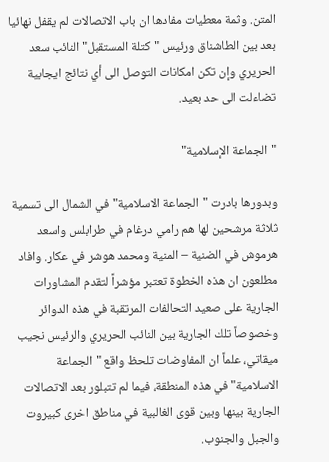المتن. وثمة معطيات مفادها ان باب الاتصالات لم يقفل نهائيا بعد بين الطاشناق ورئيس "كتلة المستقبل" النائب سعد الحريري وإن تكن امكانات التوصل الى أي نتائج ايجابية تضاءلت الى حد بعيد.

"الجماعة الإسلامية"

وبدورها بادرت "الجماعة الاسلامية" في الشمال الى تسمية ثلاثة مرشحين لها هم رامي درغام في طرابلس واسعد هرموش في الضنية – المنية ومحمد هوشر في عكار. وافاد مطلعون ان هذه الخطوة تعتبر مؤشراً لتقدم المشاورات الجارية على صعيد التحالفات المرتقبة في هذه الدوائر وخصوصاً تلك الجارية بين النائب الحريري والرئيس نجيب ميقاتي، علماً ان المفاوضات تلحظ واقع "الجماعة الاسلامية" في هذه المنطقة، فيما لم تتبلور بعد الاتصالات الجارية بينها وبين قوى الغالبية في مناطق اخرى كبيروت والجبل والجنوب.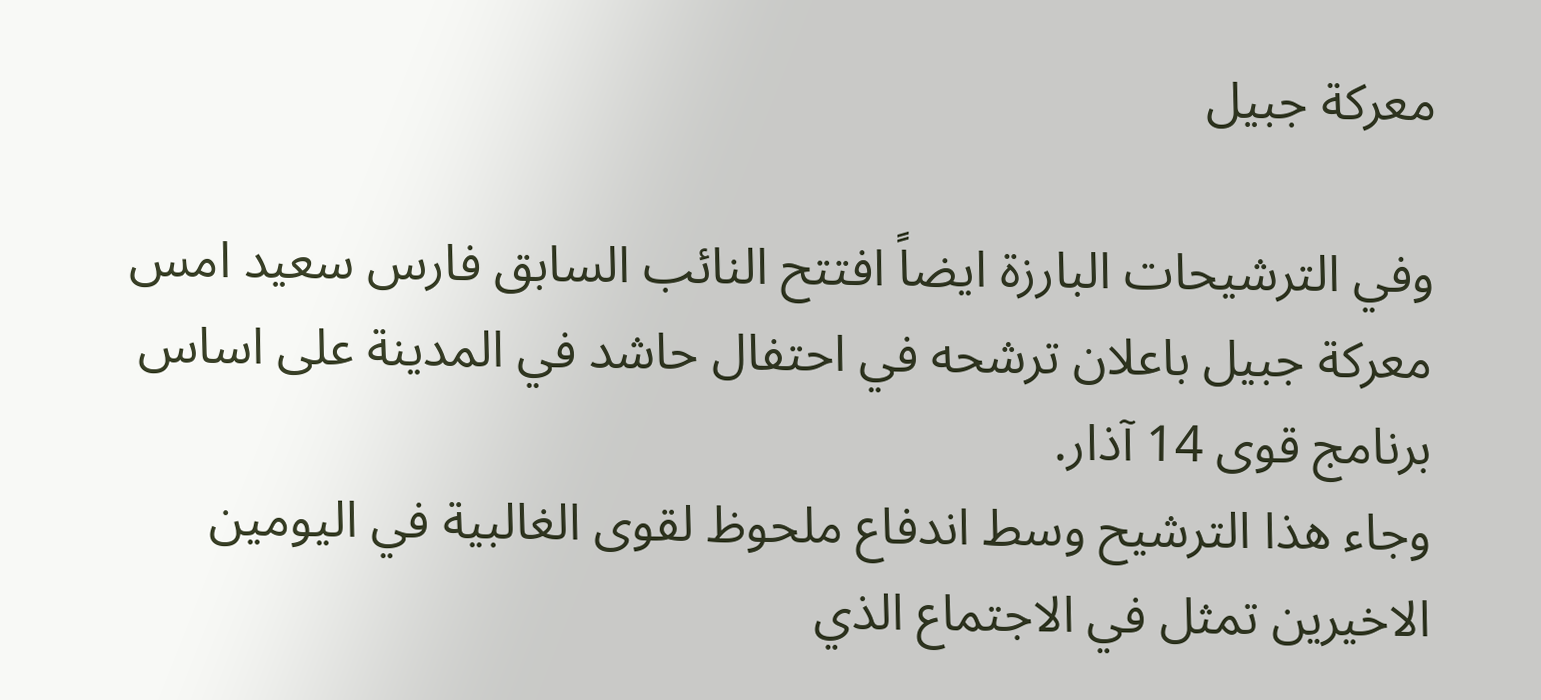معركة جبيل

وفي الترشيحات البارزة ايضاً افتتح النائب السابق فارس سعيد امس معركة جبيل باعلان ترشحه في احتفال حاشد في المدينة على اساس برنامج قوى 14 آذار.
وجاء هذا الترشيح وسط اندفاع ملحوظ لقوى الغالبية في اليومين الاخيرين تمثل في الاجتماع الذي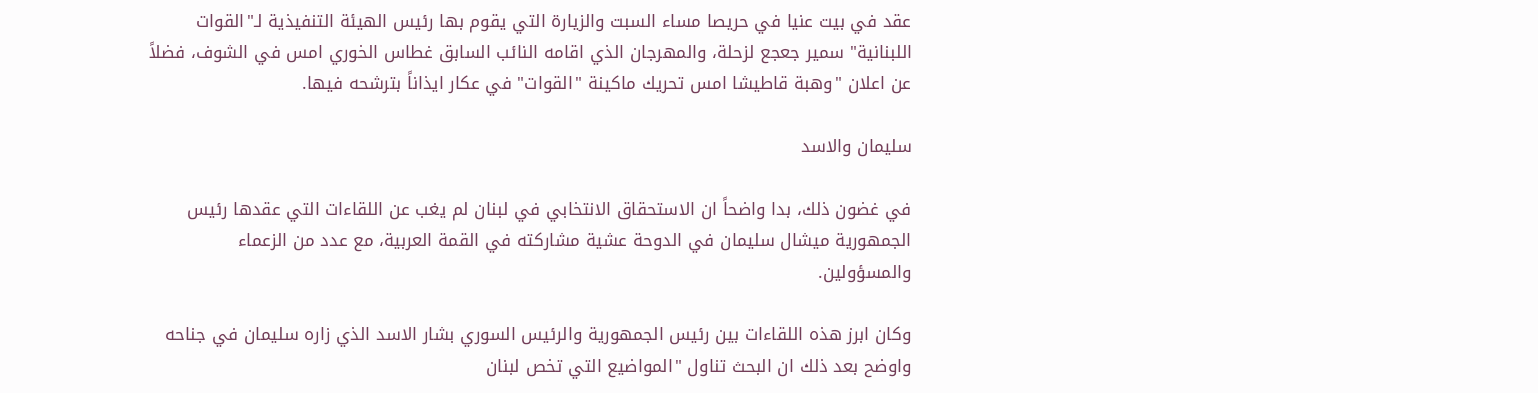عقد في بيت عنيا في حريصا مساء السبت والزيارة التي يقوم بها رئيس الهيئة التنفيذية لـ"القوات اللبنانية" سمير جعجع لزحلة، والمهرجان الذي اقامه النائب السابق غطاس الخوري امس في الشوف، فضلاً عن اعلان "وهبة قاطيشا امس تحريك ماكينة "القوات" في عكار ايذاناً بترشحه فيها.

سليمان والاسد

في غضون ذلك، بدا واضحاً ان الاستحقاق الانتخابي في لبنان لم يغب عن اللقاءات التي عقدها رئيس الجمهورية ميشال سليمان في الدوحة عشية مشاركته في القمة العربية، مع عدد من الزعماء والمسؤولين.

وكان ابرز هذه اللقاءات بين رئيس الجمهورية والرئيس السوري بشار الاسد الذي زاره سليمان في جناحه واوضح بعد ذلك ان البحث تناول "المواضيع التي تخص لبنان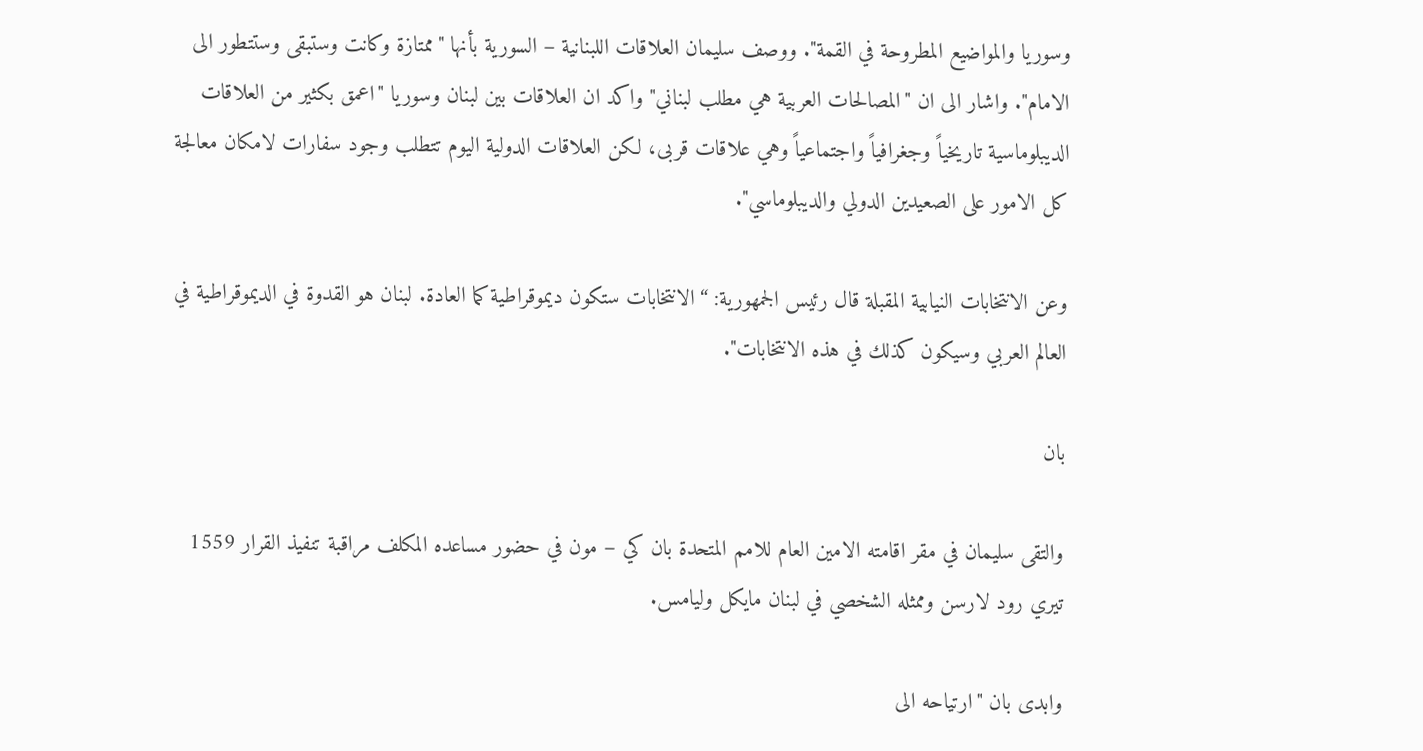وسوريا والمواضيع المطروحة في القمة". ووصف سليمان العلاقات اللبنانية – السورية بأنها "ممتازة وكانت وستبقى وستتطور الى الامام". واشار الى ان "المصالحات العربية هي مطلب لبناني" واكد ان العلاقات بين لبنان وسوريا "اعمق بكثير من العلاقات الديبلوماسية تاريخياً وجغرافياً واجتماعياً وهي علاقات قربى، لكن العلاقات الدولية اليوم تتطلب وجود سفارات لامكان معالجة كل الامور على الصعيدين الدولي والديبلوماسي".

وعن الانتخابات النيابية المقبلة قال رئيس الجمهورية: “الانتخابات ستكون ديموقراطية كما العادة. لبنان هو القدوة في الديموقراطية في العالم العربي وسيكون كذلك في هذه الانتخابات".

بان

والتقى سليمان في مقر اقامته الامين العام للامم المتحدة بان كي – مون في حضور مساعده المكلف مراقبة تنفيذ القرار 1559 تيري رود لارسن وممثله الشخصي في لبنان مايكل وليامس.

وابدى بان "ارتياحه الى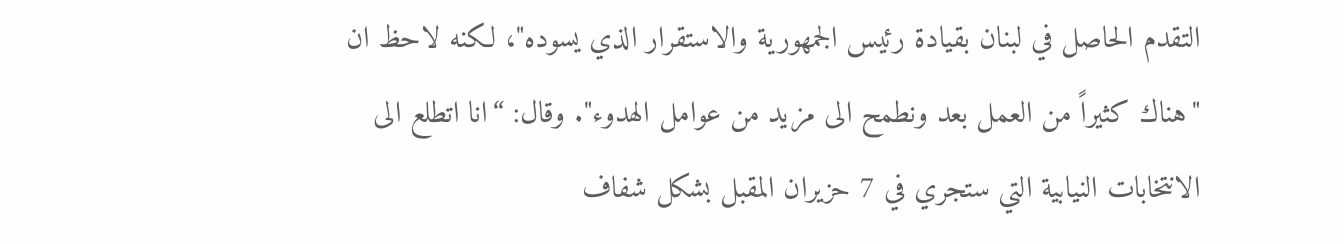التقدم الحاصل في لبنان بقيادة رئيس الجمهورية والاستقرار الذي يسوده"، لكنه لاحظ ان "هناك كثيراً من العمل بعد ونطمح الى مزيد من عوامل الهدوء". وقال: “انا اتطلع الى الانتخابات النيابية التي ستجري في 7 حزيران المقبل بشكل شفاف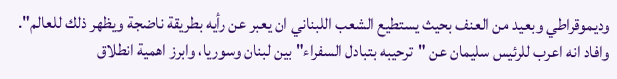وديموقراطي وبعيد من العنف بحيث يستطيع الشعب اللبناني ان يعبر عن رأيه بطريقة ناضجة ويظهر ذلك للعالم". وافاد انه اعرب للرئيس سليمان عن "ترحيبه بتبادل السفراء" بين لبنان وسوريا، وابرز اهمية انطلاق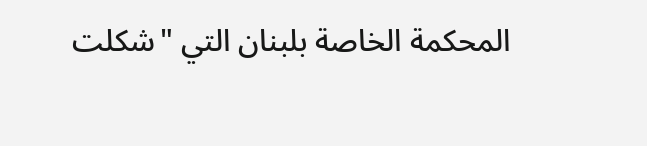المحكمة الخاصة بلبنان التي "شكلت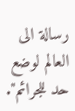رسالة الى العالم لوضع حد للجرائم".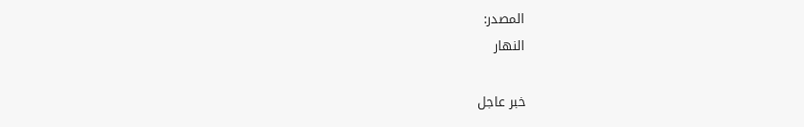المصدر:
النهار

خبر عاجل